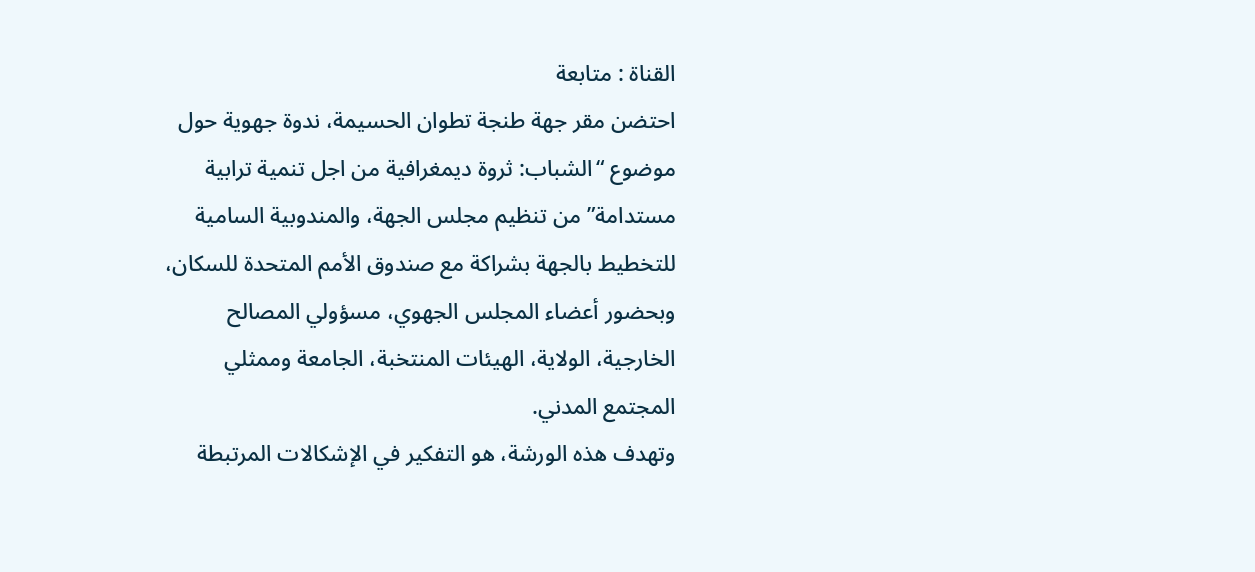القناة : متابعة
احتضن مقر جهة طنجة تطوان الحسيمة، ندوة جهوية حول موضوع “الشباب: ثروة ديمغرافية من اجل تنمية ترابية مستدامة” من تنظيم مجلس الجهة، والمندوبية السامية للتخطيط بالجهة بشراكة مع صندوق الأمم المتحدة للسكان، وبحضور أعضاء المجلس الجهوي، مسؤولي المصالح الخارجية، الولاية، الهيئات المنتخبة، الجامعة وممثلي المجتمع المدني.
وتهدف هذه الورشة، هو التفكير في الإشكالات المرتبطة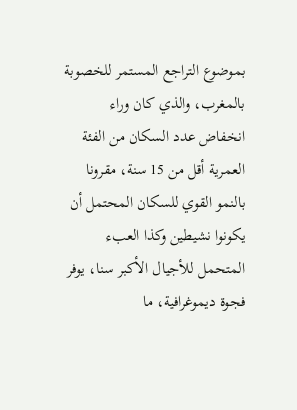بموضوع التراجع المستمر للخصوبة بالمغرب، والذي كان وراء انخفاض عدد السكان من الفئة العمرية أقل من 15 سنة، مقرونا بالنمو القوي للسكان المحتمل أن يكونوا نشيطين وكذا العبء المتحمل للأجيال الأكبر سنا، يوفر فجوة ديموغرافية، ما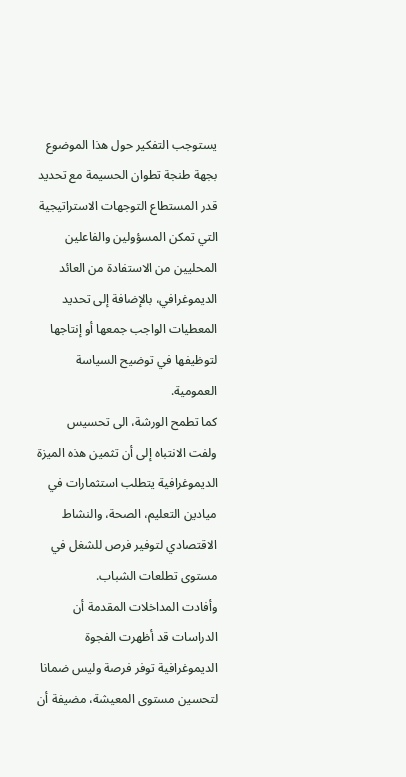يستوجب التفكير حول هذا الموضوع بجهة طنجة تطوان الحسيمة مع تحديد قدر المستطاع التوجهات الاستراتيجية التي تمكن المسؤولين والفاعلين المحليين من الاستفادة من العائد الديموغرافي، بالإضافة إلى تحديد المعطيات الواجب جمعها أو إنتاجها لتوظيفها في توضيح السياسة العمومية.
كما تطمح الورشة، الى تحسيس ولفت الانتباه إلى أن تثمين هذه الميزة الديموغرافية يتطلب استثمارات في ميادين التعليم، الصحة، والنشاط الاقتصادي لتوفير فرص للشغل في مستوى تطلعات الشباب.
وأفادت المداخلات المقدمة أن الدراسات قد أظهرت الفجوة الديموغرافية توفر فرصة وليس ضمانا لتحسين مستوى المعيشة، مضيفة أن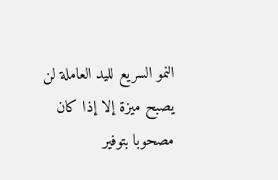النمو السريع لليد العاملة لن يصبح ميزة إلا إذا كان مصحوبا بتوفير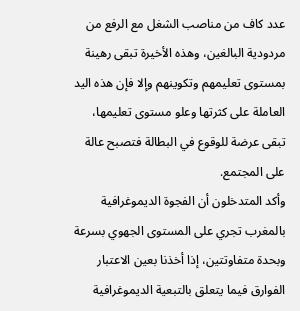عدد كاف من مناصب الشغل مع الرفع من مردودية البالغين، وهذه الأخيرة تبقى رهينة بمستوى تعليمهم وتكوينهم وإلا فإن هذه اليد العاملة على كثرتها وعلو مستوى تعليمها، تبقى عرضة للوقوع في البطالة فتصبح عالة على المجتمع.
وأكد المتدخلون أن الفجوة الديموغرافية بالمغرب تجري على المستوى الجهوي بسرعة وبحدة متفاوتتين، إذا أخذنا بعين الاعتبار الفوارق فيما يتعلق بالتبعية الديموغرافية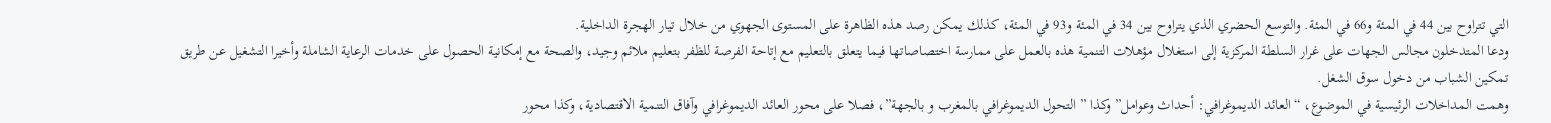التي تتراوح بين 44 في المئة و66 في المئة. والتوسع الحضري الذي يتراوح بين 34 في المئة و93 في المئة، كذلك يمكن رصد هذه الظاهرة على المستوى الجهوي من خلال تيار الهجرة الداخلية.
ودعا المتدخلون مجالس الجهات على غرار السلطة المركزية إلى استغلال مؤهلات التنمية هذه بالعمل على ممارسة اختصاصاتها فيما يتعلق بالتعليم مع إتاحة الفرصة للظفر بتعليم ملائم وجيد، والصحة مع إمكانية الحصول على خدمات الرعاية الشاملة وأخيرا التشغيل عن طريق تمكين الشباب من دخول سوق الشغل.
وهمت المداخلات الرئيسية في الموضوع، “العائد الديموغرافي: أحداث وعوامل” وكذا ” التحول الديموغرافي بالمغرب و بالجهة”، فصلا على محور العائد الديموغرافي وآفاق التنمية الاقتصادية، وكذا محور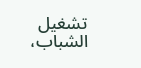تشغيل الشباب،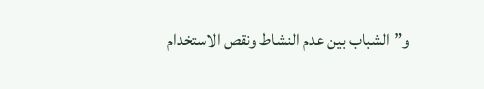و”الشباب بين عدم النشاط ونقص الاستخدام